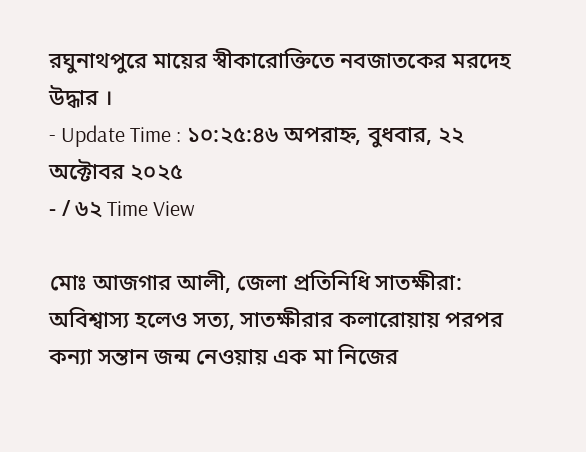রঘুনাথপুরে মায়ের স্বীকারোক্তিতে নবজাতকের মরদেহ উদ্ধার ।
- Update Time : ১০:২৫:৪৬ অপরাহ্ন, বুধবার, ২২ অক্টোবর ২০২৫
- / ৬২ Time View

মোঃ আজগার আলী, জেলা প্রতিনিধি সাতক্ষীরা: অবিশ্বাস্য হলেও সত্য, সাতক্ষীরার কলারোয়ায় পরপর কন্যা সন্তান জন্ম নেওয়ায় এক মা নিজের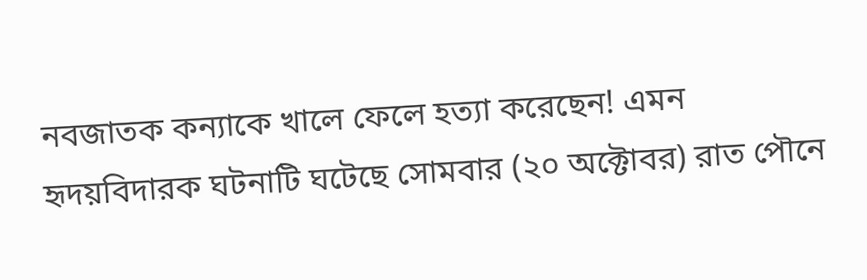নবজাতক কন্যাকে খালে ফেলে হত্যা করেছেন! এমন হৃদয়বিদারক ঘটনাটি ঘটেছে সোমবার (২০ অক্টোবর) রাত পৌনে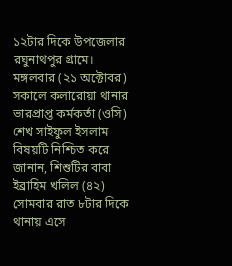১২টার দিকে উপজেলার রঘুনাথপুর গ্রামে। মঙ্গলবার (২১ অক্টোবর) সকালে কলারোয়া থানার ভারপ্রাপ্ত কর্মকর্তা (ওসি) শেখ সাইফুল ইসলাম বিষয়টি নিশ্চিত করে জানান, শিশুটির বাবা ইব্রাহিম খলিল (৪২) সোমবার রাত ৮টার দিকে থানায় এসে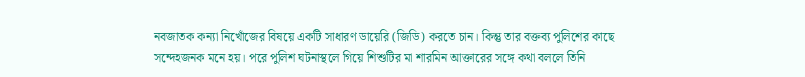নবজাতক কন্যা নিখোঁজের বিষয়ে একটি সাধারণ ডায়েরি (জিডি) করতে চান। কিন্তু তার বক্তব্য পুলিশের কাছে সন্দেহজনক মনে হয়। পরে পুলিশ ঘটনাস্থলে গিয়ে শিশুটির মা শারমিন আক্তারের সঙ্গে কথা বললে তিনি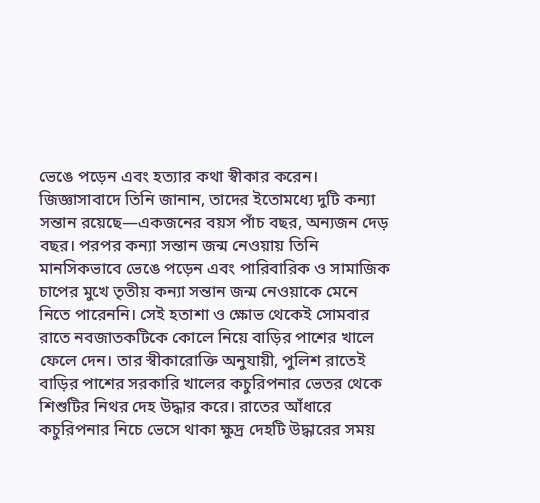ভেঙে পড়েন এবং হত্যার কথা স্বীকার করেন। জিজ্ঞাসাবাদে তিনি জানান, তাদের ইতোমধ্যে দুটি কন্যা সন্তান রয়েছে—একজনের বয়স পাঁচ বছর, অন্যজন দেড় বছর। পরপর কন্যা সন্তান জন্ম নেওয়ায় তিনি মানসিকভাবে ভেঙে পড়েন এবং পারিবারিক ও সামাজিক চাপের মুখে তৃতীয় কন্যা সন্তান জন্ম নেওয়াকে মেনে নিতে পারেননি। সেই হতাশা ও ক্ষোভ থেকেই সোমবার রাতে নবজাতকটিকে কোলে নিয়ে বাড়ির পাশের খালে ফেলে দেন। তার স্বীকারোক্তি অনুযায়ী, পুলিশ রাতেই বাড়ির পাশের সরকারি খালের কচুরিপনার ভেতর থেকে শিশুটির নিথর দেহ উদ্ধার করে। রাতের আঁধারে কচুরিপনার নিচে ভেসে থাকা ক্ষুদ্র দেহটি উদ্ধারের সময়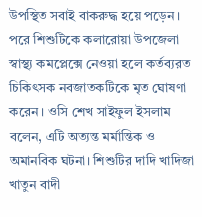উপস্থিত সবাই বাকরুদ্ধ হয়ে পড়েন। পরে শিশুটিকে কলারোয়া উপজেলা স্বাস্থ্য কমপ্লেক্সে নেওয়া হলে কর্তব্যরত চিকিৎসক নবজাতকটিকে মৃত ঘোষণা করেন। ওসি শেখ সাইফুল ইসলাম বলেন, এটি অত্যন্ত মর্মান্তিক ও অমানবিক ঘটনা। শিশুটির দাদি খাদিজা খাতুন বাদী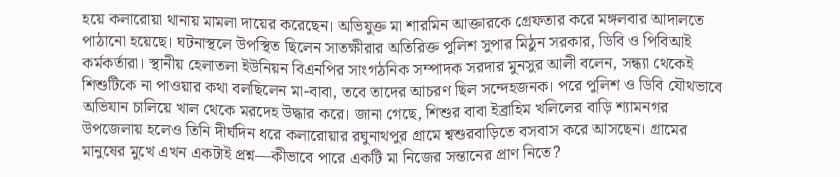হয়ে কলারোয়া থানায় মামলা দায়ের করেছেন। অভিযুক্ত মা শারমিন আক্তারকে গ্রেফতার করে মঙ্গলবার আদালতে পাঠানো হয়েছে। ঘটনাস্থলে উপস্থিত ছিলেন সাতক্ষীরার অতিরিক্ত পুলিশ সুপার মিঠুন সরকার, ডিবি ও পিবিআই কর্মকর্তারা। স্থানীয় হেলাতলা ইউনিয়ন বিএনপির সাংগঠনিক সম্পাদক সরদার মুনসুর আলী বলেন, সন্ধ্যা থেকেই শিশুটিকে না পাওয়ার কথা বলছিলেন মা-বাবা, তবে তাদের আচরণ ছিল সন্দেহজনক। পরে পুলিশ ও ডিবি যৌথভাবে অভিযান চালিয়ে খাল থেকে মরদেহ উদ্ধার করে। জানা গেছে, শিশুর বাবা ইব্রাহিম খলিলের বাড়ি শ্যামনগর উপজেলায় হলেও তিনি দীর্ঘদিন ধরে কলারোয়ার রঘুনাথপুর গ্রামে শ্বশুরবাড়িতে বসবাস করে আসছেন। গ্রামের মানুষের মুখে এখন একটাই প্রশ্ন—কীভাবে পারে একটি মা নিজের সন্তানের প্রাণ নিতে?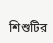শিশুটির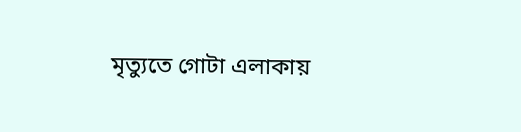মৃত্যুতে গোটা এলাকায়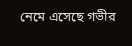নেমে এসেছে গভীর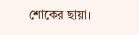শোকের ছায়া।